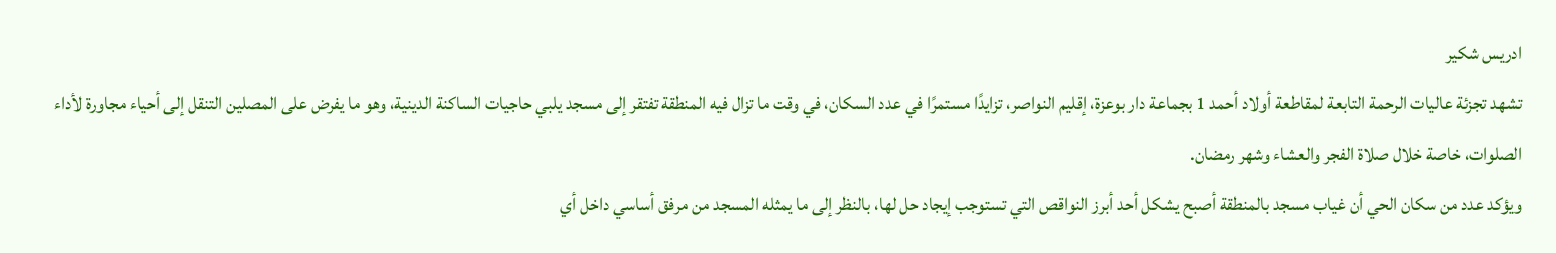ادريس شكير
تشهد تجزئة عاليات الرحمة التابعة لمقاطعة أولاد أحمد 1 بجماعة دار بوعزة، إقليم النواصر، تزايدًا مستمرًا في عدد السكان، في وقت ما تزال فيه المنطقة تفتقر إلى مسجد يلبي حاجيات الساكنة الدينية، وهو ما يفرض على المصلين التنقل إلى أحياء مجاورة لأداء الصلوات، خاصة خلال صلاة الفجر والعشاء وشهر رمضان.
ويؤكد عدد من سكان الحي أن غياب مسجد بالمنطقة أصبح يشكل أحد أبرز النواقص التي تستوجب إيجاد حل لها، بالنظر إلى ما يمثله المسجد من مرفق أساسي داخل أي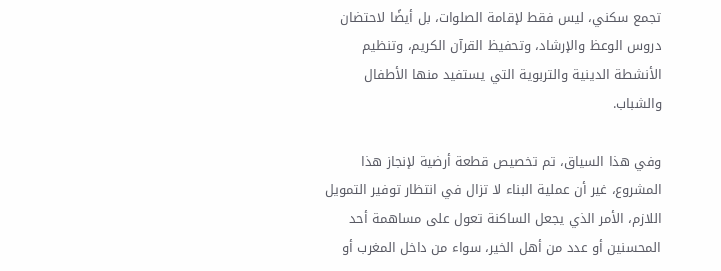تجمع سكني، ليس فقط لإقامة الصلوات، بل أيضًا لاحتضان دروس الوعظ والإرشاد، وتحفيظ القرآن الكريم، وتنظيم الأنشطة الدينية والتربوية التي يستفيد منها الأطفال والشباب.

وفي هذا السياق، تم تخصيص قطعة أرضية لإنجاز هذا المشروع، غير أن عملية البناء لا تزال في انتظار توفير التمويل اللازم، الأمر الذي يجعل الساكنة تعول على مساهمة أحد المحسنين أو عدد من أهل الخير، سواء من داخل المغرب أو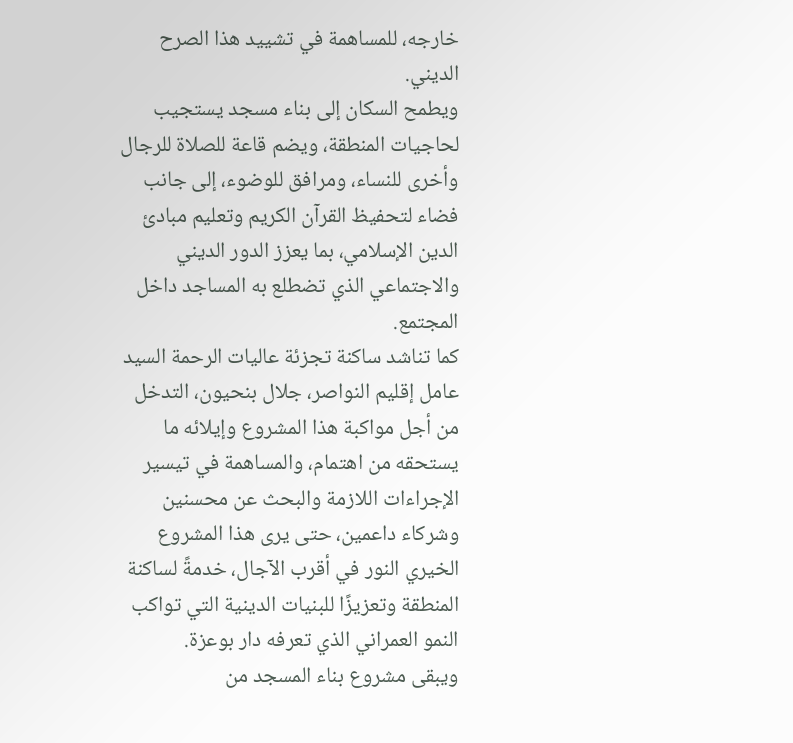خارجه، للمساهمة في تشييد هذا الصرح الديني.
ويطمح السكان إلى بناء مسجد يستجيب لحاجيات المنطقة، ويضم قاعة للصلاة للرجال وأخرى للنساء، ومرافق للوضوء، إلى جانب فضاء لتحفيظ القرآن الكريم وتعليم مبادئ الدين الإسلامي، بما يعزز الدور الديني والاجتماعي الذي تضطلع به المساجد داخل المجتمع.
كما تناشد ساكنة تجزئة عاليات الرحمة السيد عامل إقليم النواصر، جلال بنحيون، التدخل من أجل مواكبة هذا المشروع وإيلائه ما يستحقه من اهتمام، والمساهمة في تيسير الإجراءات اللازمة والبحث عن محسنين وشركاء داعمين، حتى يرى هذا المشروع الخيري النور في أقرب الآجال، خدمةً لساكنة المنطقة وتعزيزًا للبنيات الدينية التي تواكب النمو العمراني الذي تعرفه دار بوعزة.
ويبقى مشروع بناء المسجد من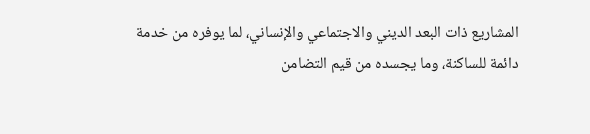المشاريع ذات البعد الديني والاجتماعي والإنساني، لما يوفره من خدمة دائمة للساكنة، وما يجسده من قيم التضامن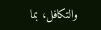والتكافل، بما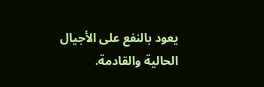يعود بالنفع على الأجيال الحالية والقادمة.